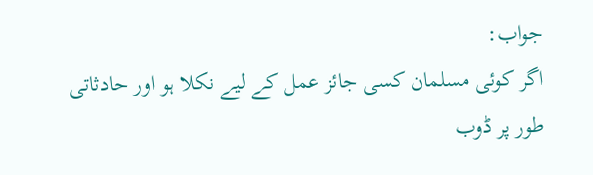جواب:
اگر کوئی مسلمان کسی جائز عمل کے لیے نکلا ہو اور حادثاتی طور پر ڈوب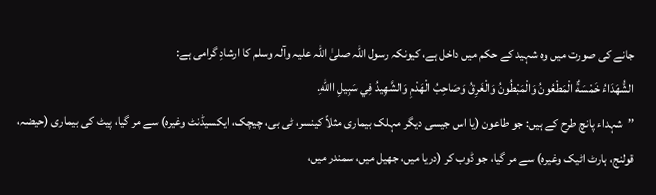جانے کی صورت میں وہ شہید کے حکم میں داخل ہے، کیونکہ رسول اللہ صلیٰ اللہ علیہ وآلہ وسلم کا ارشادِ گرامی ہے:
الشُّهَدَاءُ خَمْسَةٌ الْمَطْعُونُ وَالْمَبْطُونُ وَالْغَرِقُ وَصَاحِبُ الْهَدْمِ وَالشَّهِيدُ فِي سَبِيلِ االلهِ.
’’شہداء پانچ طرح کے ہیں: جو طاعون (یا اس جیسی دیگر مہلک بیماری مثلاً کینسر، ٹی بی، چیچک، ایکسیڈنٹ وغیرہ) سے مر گیا، پیٹ کی بیماری (حیضہ، قولنج، ہارٹ اٹیک وغیرہ) سے مر گیا، جو ڈوب کر (دریا میں، جھیل میں، سمندر میں،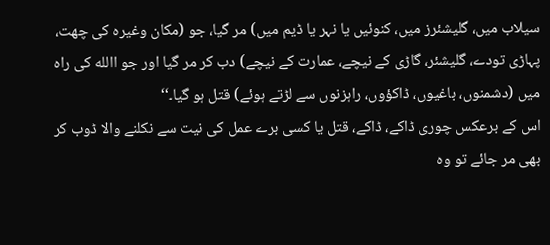سیلاب میں، گلیشئرز میں، کنوئیں یا نہر یا ڈیم میں) مر گیا، جو (مکان وغیرہ کی چھت، پہاڑی تودے، گلیشئر، گاڑی کے نیچے، عمارت کے نیچے) دب کر مر گیا اور جو االله کی راہ میں (دشمنوں، باغیوں، ڈاکؤوں، راہزنوں سے لڑتے ہوئے) قتل ہو گیا۔‘‘
اس کے برعکس چوری ڈاکے، ڈاکے، قتل یا کسی برے عمل کی نیت سے نکلنے والا ڈوب کر بھی مر جائے تو وہ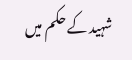شہید کے حکم میں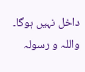داخل نہیں ہوگا۔
واللہ و رسولہ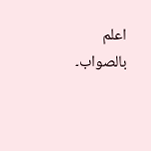اعلم بالصواب۔